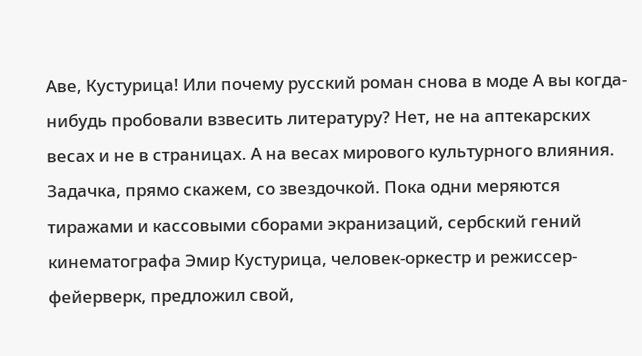Аве, Кустурица! Или почему русский роман снова в моде А вы когда-нибудь пробовали взвесить литературу? Нет, не на аптекарских весах и не в страницах. А на весах мирового культурного влияния. Задачка, прямо скажем, со звездочкой. Пока одни меряются тиражами и кассовыми сборами экранизаций, сербский гений кинематографа Эмир Кустурица, человек-оркестр и режиссер-фейерверк, предложил свой,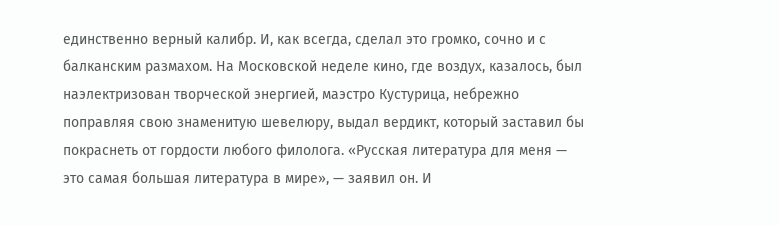единственно верный калибр. И, как всегда, сделал это громко, сочно и с балканским размахом. На Московской неделе кино, где воздух, казалось, был наэлектризован творческой энергией, маэстро Кустурица, небрежно поправляя свою знаменитую шевелюру, выдал вердикт, который заставил бы покраснеть от гордости любого филолога. «Русская литература для меня — это самая большая литература в мире», — заявил он. И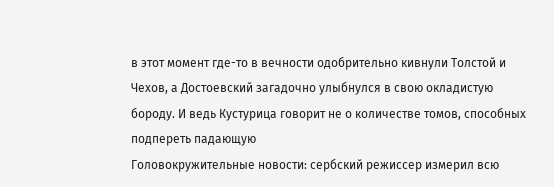в этот момент где-то в вечности одобрительно кивнули Толстой и Чехов, а Достоевский загадочно улыбнулся в свою окладистую бороду. И ведь Кустурица говорит не о количестве томов, способных подпереть падающую
Головокружительные новости: сербский режиссер измерил всю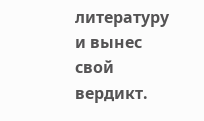литературу и вынес свой вердикт.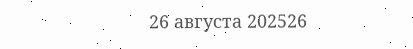26 августа 202526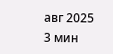авг 2025
3 мин